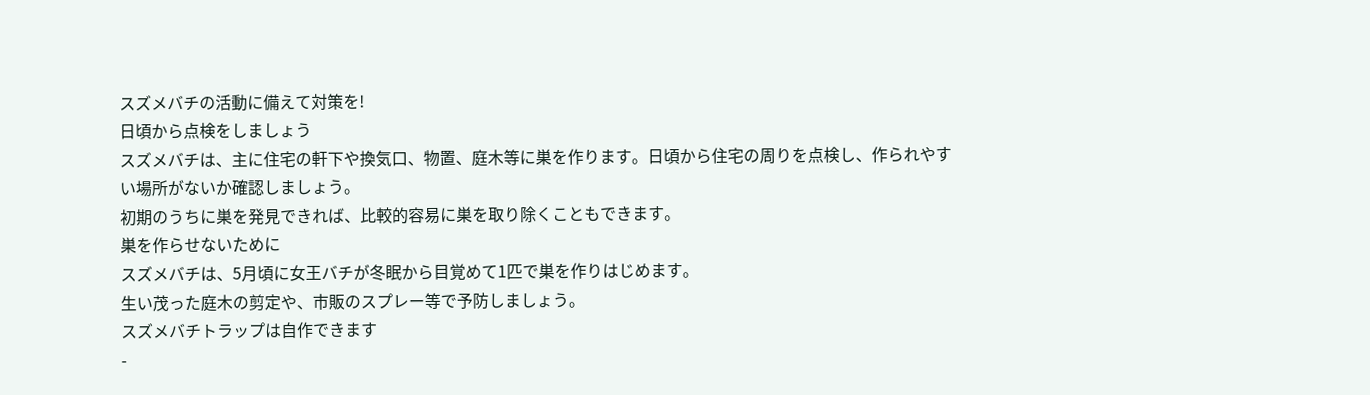スズメバチの活動に備えて対策を!
日頃から点検をしましょう
スズメバチは、主に住宅の軒下や換気口、物置、庭木等に巣を作ります。日頃から住宅の周りを点検し、作られやすい場所がないか確認しましょう。
初期のうちに巣を発見できれば、比較的容易に巣を取り除くこともできます。
巣を作らせないために
スズメバチは、5月頃に女王バチが冬眠から目覚めて1匹で巣を作りはじめます。
生い茂った庭木の剪定や、市販のスプレー等で予防しましょう。
スズメバチトラップは自作できます
-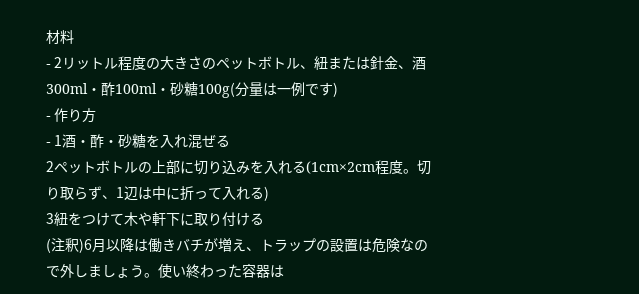材料
- 2リットル程度の大きさのペットボトル、紐または針金、酒300ml・酢100ml・砂糖100g(分量は一例です)
- 作り方
- 1酒・酢・砂糖を入れ混ぜる
2ペットボトルの上部に切り込みを入れる(1cm×2cm程度。切り取らず、1辺は中に折って入れる)
3紐をつけて木や軒下に取り付ける
(注釈)6月以降は働きバチが増え、トラップの設置は危険なので外しましょう。使い終わった容器は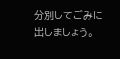分別してごみに出しましょう。